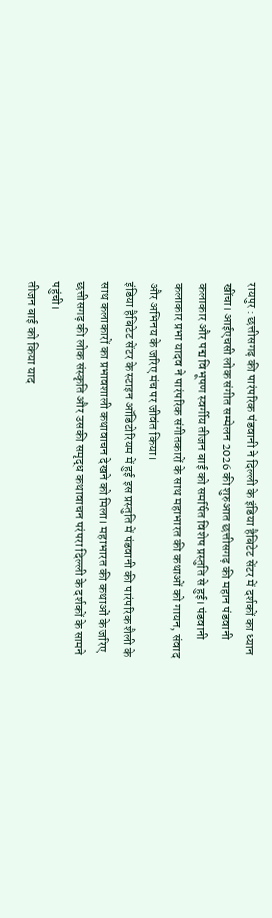रायपुर : छत्तीसगढ़ की पारंपरिक पंडवानी ने दिल्ली के इंडिया हैबिटेट सेंटर में दर्शकों का ध्यान खींचा। आईएचसी लोक संगीत सम्मेलन 2026 की शुरुआत छत्तीसगढ़ की महान पंडवानी कलाकार और पद्म विभूषण स्वर्गीय तीजन बाई को समर्पित विशेष प्रस्तुति से हुई। पंडवानी कलाकार प्रभा यादव ने पारंपरिक संगीतकारों के साथ महाभारत की कथाओं को गायन, संवाद और अभिनय के जरिए मंच पर जीवंत किया।
इंडिया हैबिटेट सेंटर के स्टाइन ऑडिटोरियम में हुई इस प्रस्तुति में पंडवानी की पारंपरिक शैली के साथ कलाकारों का प्रभावशाली कथावाचन देखने को मिला। महाभारत की कथाओं के जरिए छत्तीसगढ़ की लोक संस्कृति और उसकी समृद्ध कथावाचन परंपरा दिल्ली के दर्शकों के सामने पहुंची।
तीजन बाई को किया याद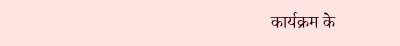कार्यक्रम के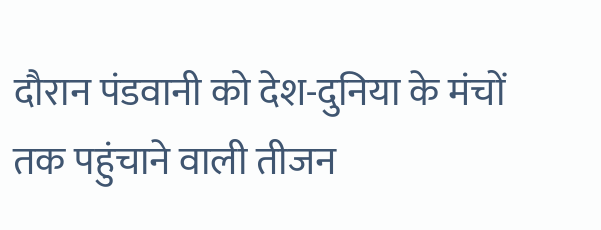दौरान पंडवानी को देश-दुनिया के मंचों तक पहुंचाने वाली तीजन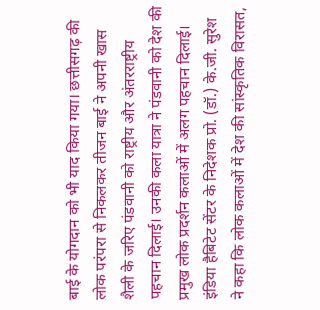बाई के योगदान को भी याद किया गया। छत्तीसगढ़ की लोक परंपरा से निकलकर तीजन बाई ने अपनी खास शैली के जरिए पंडवानी को राष्ट्रीय और अंतरराष्ट्रीय पहचान दिलाई। उनकी कला यात्रा ने पंडवानी को देश की प्रमुख लोक प्रदर्शन कलाओं में अलग पहचान दिलाई।
इंडिया हैबिटेट सेंटर के निदेशक प्रो. (डॉ.) के.जी. सुरेश ने कहा कि लोक कलाओं में देश की सांस्कृतिक विरासत,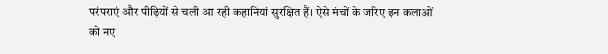परंपराएं और पीढ़ियों से चली आ रही कहानियां सुरक्षित हैं। ऐसे मंचों के जरिए इन कलाओं को नए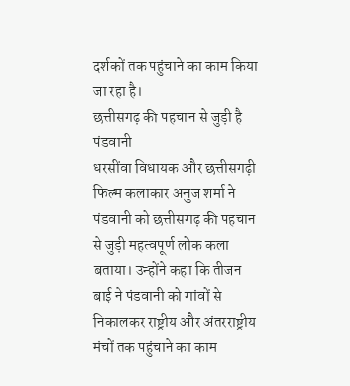दर्शकों तक पहुंचाने का काम किया जा रहा है।
छत्तीसगढ़ की पहचान से जुड़ी है पंडवानी
धरसींवा विधायक और छत्तीसगढ़ी फिल्म कलाकार अनुज शर्मा ने पंडवानी को छत्तीसगढ़ की पहचान से जुड़ी महत्वपूर्ण लोक कला बताया। उन्होंने कहा कि तीजन बाई ने पंडवानी को गांवों से निकालकर राष्ट्रीय और अंतरराष्ट्रीय मंचों तक पहुंचाने का काम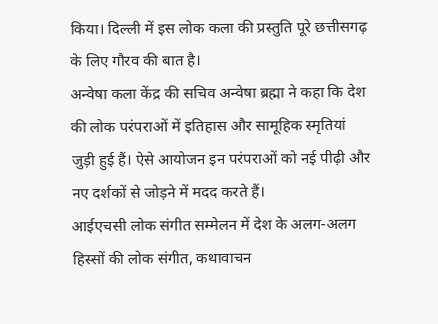किया। दिल्ली में इस लोक कला की प्रस्तुति पूरे छत्तीसगढ़ के लिए गौरव की बात है।
अन्वेषा कला केंद्र की सचिव अन्वेषा ब्रह्मा ने कहा कि देश की लोक परंपराओं में इतिहास और सामूहिक स्मृतियां जुड़ी हुई हैं। ऐसे आयोजन इन परंपराओं को नई पीढ़ी और नए दर्शकों से जोड़ने में मदद करते हैं।
आईएचसी लोक संगीत सम्मेलन में देश के अलग-अलग हिस्सों की लोक संगीत, कथावाचन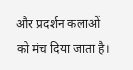और प्रदर्शन कलाओं को मंच दिया जाता है।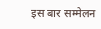इस बार सम्मेलन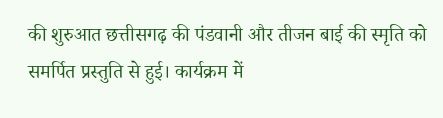की शुरुआत छत्तीसगढ़ की पंडवानी और तीजन बाई की स्मृति को समर्पित प्रस्तुति से हुई। कार्यक्रम में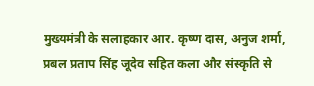मुख्यमंत्री के सलाहकार आर. कृष्ण दास, अनुज शर्मा, प्रबल प्रताप सिंह जूदेव सहित कला और संस्कृति से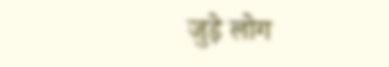जुड़े लोग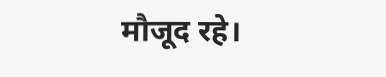मौजूद रहे।